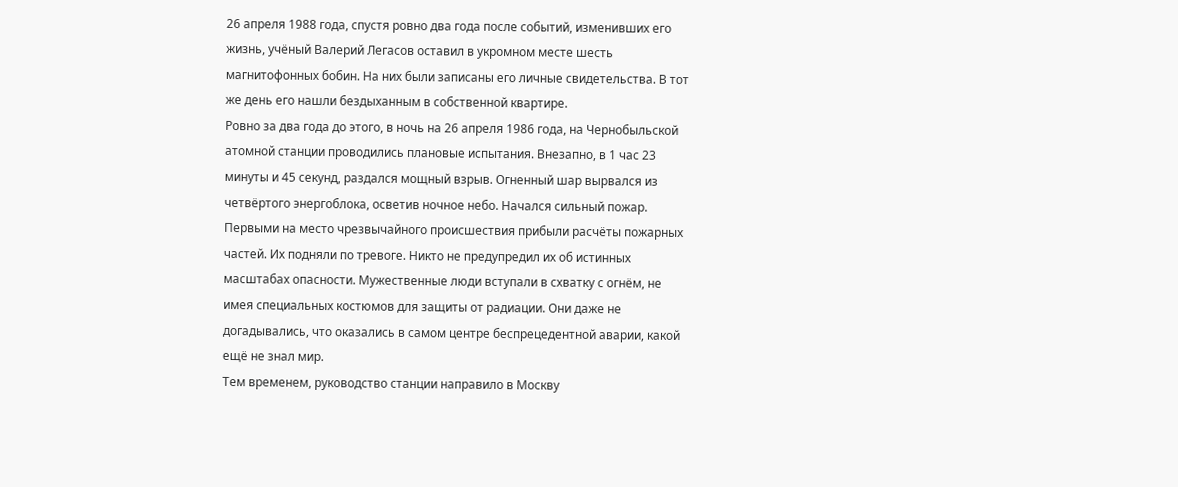26 апреля 1988 года, спустя ровно два года после событий, изменивших его жизнь, учёный Валерий Легасов оставил в укромном месте шесть магнитофонных бобин. На них были записаны его личные свидетельства. В тот же день его нашли бездыханным в собственной квартире.
Ровно за два года до этого, в ночь на 26 апреля 1986 года, на Чернобыльской атомной станции проводились плановые испытания. Внезапно, в 1 час 23 минуты и 45 секунд, раздался мощный взрыв. Огненный шар вырвался из четвёртого энергоблока, осветив ночное небо. Начался сильный пожар.
Первыми на место чрезвычайного происшествия прибыли расчёты пожарных частей. Их подняли по тревоге. Никто не предупредил их об истинных масштабах опасности. Мужественные люди вступали в схватку с огнём, не имея специальных костюмов для защиты от радиации. Они даже не догадывались, что оказались в самом центре беспрецедентной аварии, какой ещё не знал мир.
Тем временем, руководство станции направило в Москву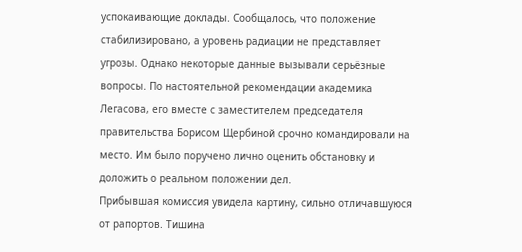успокаивающие доклады. Сообщалось, что положение стабилизировано, а уровень радиации не представляет угрозы. Однако некоторые данные вызывали серьёзные вопросы. По настоятельной рекомендации академика Легасова, его вместе с заместителем председателя правительства Борисом Щербиной срочно командировали на место. Им было поручено лично оценить обстановку и доложить о реальном положении дел.
Прибывшая комиссия увидела картину, сильно отличавшуюся от рапортов. Тишина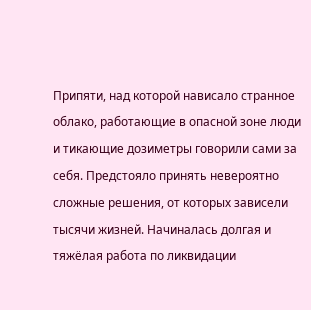Припяти, над которой нависало странное облако, работающие в опасной зоне люди и тикающие дозиметры говорили сами за себя. Предстояло принять невероятно сложные решения, от которых зависели тысячи жизней. Начиналась долгая и тяжёлая работа по ликвидации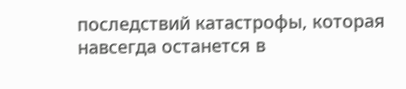последствий катастрофы, которая навсегда останется в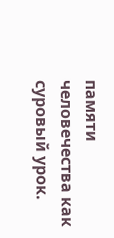памяти человечества как суровый урок.